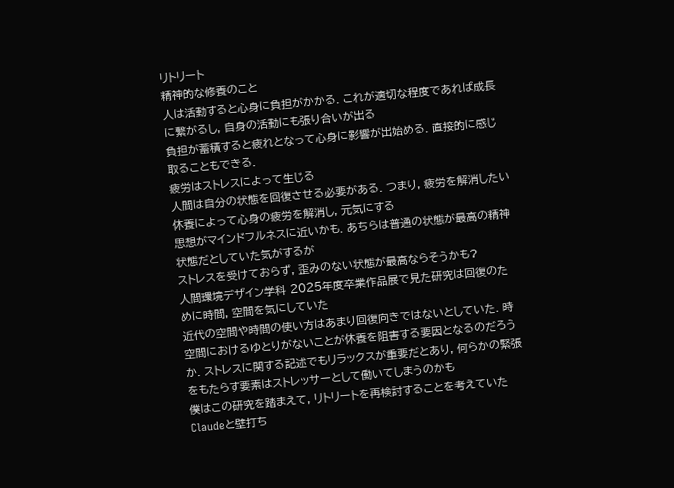リトリート
精神的な修養のこと
人は活動すると心身に負担がかかる. これが適切な程度であれば成長に繋がるし, 自身の活動にも張り合いが出る
負担が蓄積すると疲れとなって心身に影響が出始める. 直接的に感じ取ることもできる.
疲労はストレスによって生じる
人間は自分の状態を回復させる必要がある. つまり, 疲労を解消したい
休養によって心身の疲労を解消し, 元気にする
思想がマインドフルネスに近いかも. あちらは普通の状態が最高の精神状態だとしていた気がするが
ストレスを受けておらず, 歪みのない状態が最高ならそうかも?
人間環境デザイン学科 2025年度卒業作品展で見た研究は回復のために時間, 空間を気にしていた
近代の空間や時間の使い方はあまり回復向きではないとしていた. 時空間におけるゆとりがないことが休養を阻害する要因となるのだろうか. ストレスに関する記述でもリラックスが重要だとあり, 何らかの緊張をもたらす要素はストレッサーとして働いてしまうのかも
僕はこの研究を踏まえて, リトリートを再検討することを考えていた
Claudeと壁打ち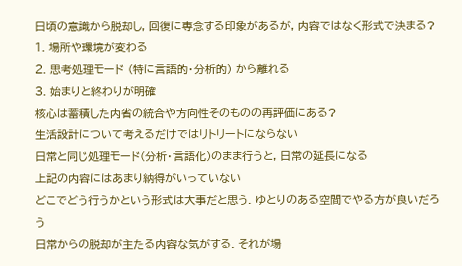日頃の意識から脱却し, 回復に専念する印象があるが, 内容ではなく形式で決まる?
1. 場所や環境が変わる
2. 思考処理モード (特に言語的・分析的) から離れる
3. 始まりと終わりが明確
核心は蓄積した内省の統合や方向性そのものの再評価にある?
生活設計について考えるだけではリトリートにならない
日常と同じ処理モード(分析・言語化)のまま行うと, 日常の延長になる
上記の内容にはあまり納得がいっていない
どこでどう行うかという形式は大事だと思う. ゆとりのある空間でやる方が良いだろう
日常からの脱却が主たる内容な気がする. それが場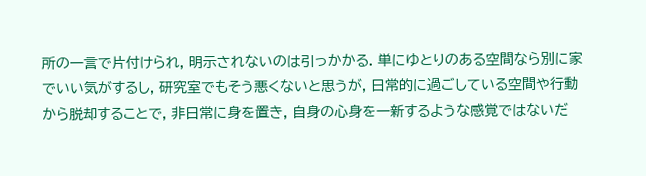所の一言で片付けられ, 明示されないのは引っかかる. 単にゆとりのある空間なら別に家でいい気がするし, 研究室でもそう悪くないと思うが, 日常的に過ごしている空間や行動から脱却することで, 非日常に身を置き, 自身の心身を一新するような感覚ではないだ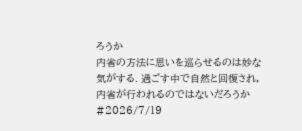ろうか
内省の方法に思いを巡らせるのは妙な気がする. 過ごす中で自然と回復され, 内省が行われるのではないだろうか
#2026/7/19